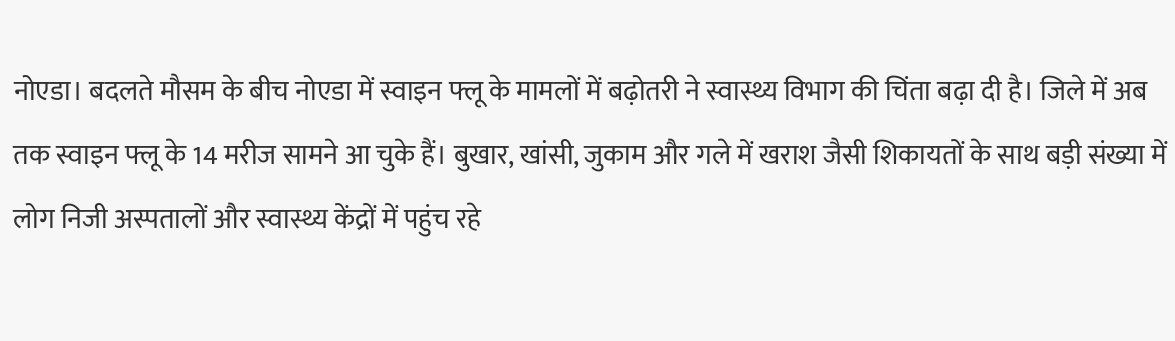नोएडा। बदलते मौसम के बीच नोएडा में स्वाइन फ्लू के मामलों में बढ़ोतरी ने स्वास्थ्य विभाग की चिंता बढ़ा दी है। जिले में अब तक स्वाइन फ्लू के 14 मरीज सामने आ चुके हैं। बुखार, खांसी, जुकाम और गले में खराश जैसी शिकायतों के साथ बड़ी संख्या में लोग निजी अस्पतालों और स्वास्थ्य केंद्रों में पहुंच रहे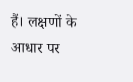हैं। लक्षणों के आधार पर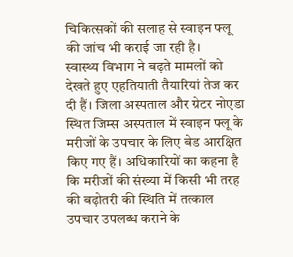चिकित्सकों की सलाह से स्वाइन फ्लू की जांच भी कराई जा रही है।
स्वास्थ्य विभाग ने बढ़ते मामलों को देखते हुए एहतियाती तैयारियां तेज कर दी हैं। जिला अस्पताल और ग्रेटर नोएडा स्थित जिम्स अस्पताल में स्वाइन फ्लू के मरीजों के उपचार के लिए बेड आरक्षित किए गए हैं। अधिकारियों का कहना है कि मरीजों की संख्या में किसी भी तरह की बढ़ोतरी की स्थिति में तत्काल उपचार उपलब्ध कराने के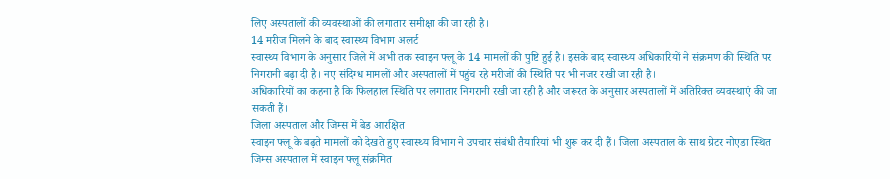लिए अस्पतालों की व्यवस्थाओं की लगातार समीक्षा की जा रही है।
14 मरीज मिलने के बाद स्वास्थ्य विभाग अलर्ट
स्वास्थ्य विभाग के अनुसार जिले में अभी तक स्वाइन फ्लू के 14 मामलों की पुष्टि हुई है। इसके बाद स्वास्थ्य अधिकारियों ने संक्रमण की स्थिति पर निगरानी बढ़ा दी है। नए संदिग्ध मामलों और अस्पतालों में पहुंच रहे मरीजों की स्थिति पर भी नजर रखी जा रही है।
अधिकारियों का कहना है कि फिलहाल स्थिति पर लगातार निगरानी रखी जा रही है और जरूरत के अनुसार अस्पतालों में अतिरिक्त व्यवस्थाएं की जा सकती हैं।
जिला अस्पताल और जिम्स में बेड आरक्षित
स्वाइन फ्लू के बढ़ते मामलों को देखते हुए स्वास्थ्य विभाग ने उपचार संबंधी तैयारियां भी शुरू कर दी हैं। जिला अस्पताल के साथ ग्रेटर नोएडा स्थित जिम्स अस्पताल में स्वाइन फ्लू संक्रमित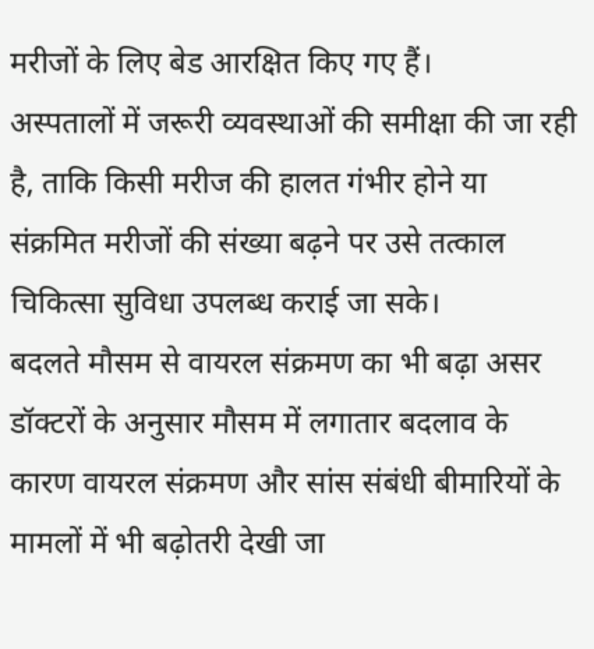मरीजों के लिए बेड आरक्षित किए गए हैं।
अस्पतालों में जरूरी व्यवस्थाओं की समीक्षा की जा रही है, ताकि किसी मरीज की हालत गंभीर होने या संक्रमित मरीजों की संख्या बढ़ने पर उसे तत्काल चिकित्सा सुविधा उपलब्ध कराई जा सके।
बदलते मौसम से वायरल संक्रमण का भी बढ़ा असर
डॉक्टरों के अनुसार मौसम में लगातार बदलाव के कारण वायरल संक्रमण और सांस संबंधी बीमारियों के मामलों में भी बढ़ोतरी देखी जा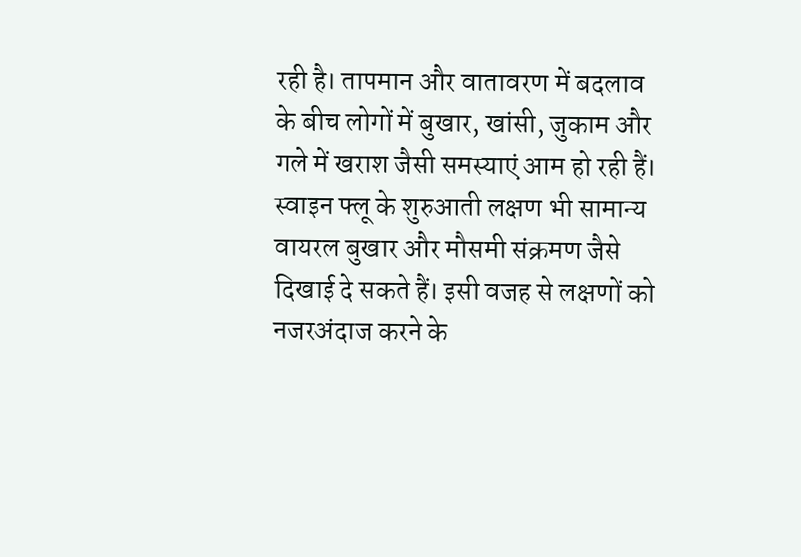रही है। तापमान और वातावरण में बदलाव के बीच लोगों में बुखार, खांसी, जुकाम और गले में खराश जैसी समस्याएं आम हो रही हैं।
स्वाइन फ्लू के शुरुआती लक्षण भी सामान्य वायरल बुखार और मौसमी संक्रमण जैसे दिखाई दे सकते हैं। इसी वजह से लक्षणों को नजरअंदाज करने के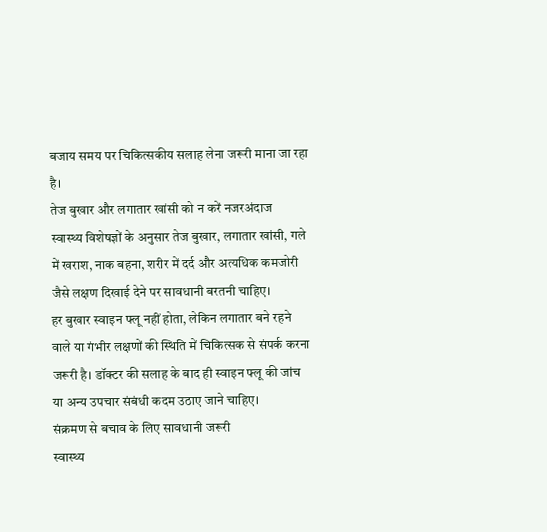बजाय समय पर चिकित्सकीय सलाह लेना जरूरी माना जा रहा है।
तेज बुखार और लगातार खांसी को न करें नजरअंदाज
स्वास्थ्य विशेषज्ञों के अनुसार तेज बुखार, लगातार खांसी, गले में खराश, नाक बहना, शरीर में दर्द और अत्यधिक कमजोरी जैसे लक्षण दिखाई देने पर सावधानी बरतनी चाहिए।
हर बुखार स्वाइन फ्लू नहीं होता, लेकिन लगातार बने रहने वाले या गंभीर लक्षणों की स्थिति में चिकित्सक से संपर्क करना जरूरी है। डॉक्टर की सलाह के बाद ही स्वाइन फ्लू की जांच या अन्य उपचार संबंधी कदम उठाए जाने चाहिए।
संक्रमण से बचाव के लिए सावधानी जरूरी
स्वास्थ्य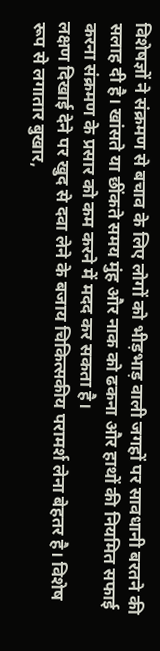विशेषज्ञों ने संक्रमण से बचाव के लिए लोगों को भीड़भाड़ वाली जगहों पर सावधानी बरतने की सलाह दी है। खांसते या छींकते समय मुंह और नाक को ढकना और हाथों की नियमित सफाई करना संक्रमण के प्रसार को कम करने में मदद कर सकता है।
लक्षण दिखाई देने पर खुद से दवा लेने के बजाय चिकित्सकीय परामर्श लेना बेहतर है। विशेष रूप से लगातार बुखार,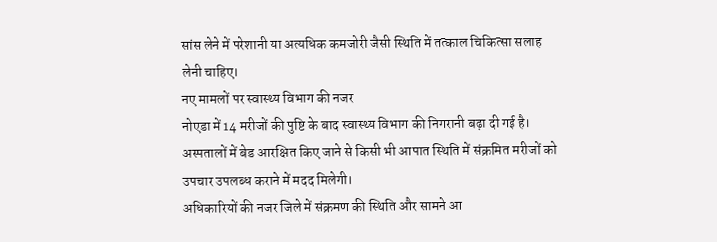सांस लेने में परेशानी या अत्यधिक कमजोरी जैसी स्थिति में तत्काल चिकित्सा सलाह लेनी चाहिए।
नए मामलों पर स्वास्थ्य विभाग की नजर
नोएडा में 14 मरीजों की पुष्टि के बाद स्वास्थ्य विभाग की निगरानी बढ़ा दी गई है। अस्पतालों में बेड आरक्षित किए जाने से किसी भी आपात स्थिति में संक्रमित मरीजों को उपचार उपलब्ध कराने में मदद मिलेगी।
अधिकारियों की नजर जिले में संक्रमण की स्थिति और सामने आ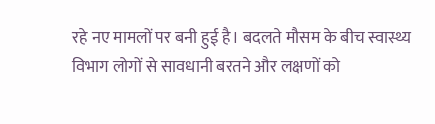रहे नए मामलों पर बनी हुई है। बदलते मौसम के बीच स्वास्थ्य विभाग लोगों से सावधानी बरतने और लक्षणों को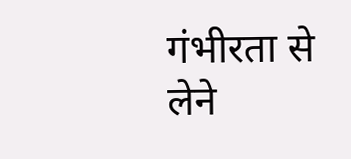गंभीरता से लेने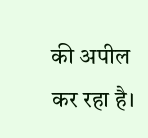की अपील कर रहा है।